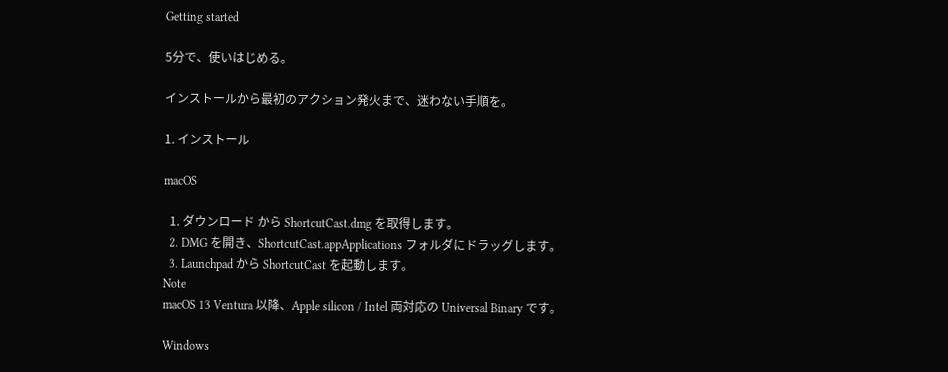Getting started

5分で、使いはじめる。

インストールから最初のアクション発火まで、迷わない手順を。

1. インストール

macOS

  1. ダウンロード から ShortcutCast.dmg を取得します。
  2. DMG を開き、ShortcutCast.appApplications フォルダにドラッグします。
  3. Launchpad から ShortcutCast を起動します。
Note
macOS 13 Ventura 以降、Apple silicon / Intel 両対応の Universal Binary です。

Windows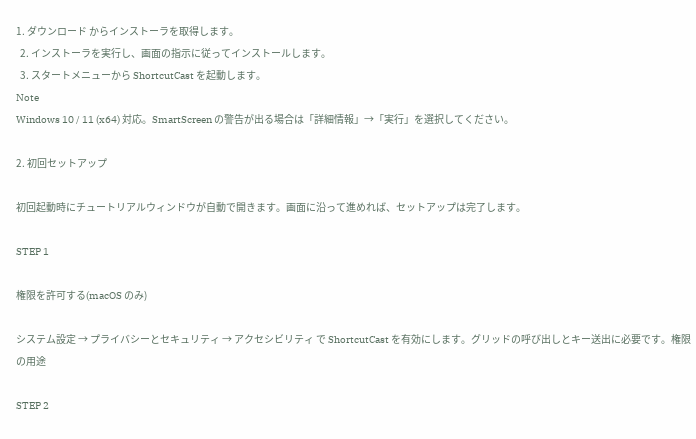1. ダウンロード からインストーラを取得します。
  2. インストーラを実行し、画面の指示に従ってインストールします。
  3. スタートメニューから ShortcutCast を起動します。
Note
Windows 10 / 11 (x64) 対応。SmartScreen の警告が出る場合は「詳細情報」→「実行」を選択してください。

2. 初回セットアップ

初回起動時にチュートリアルウィンドウが自動で開きます。画面に沿って進めれば、セットアップは完了します。

STEP 1

権限を許可する(macOS のみ)

システム設定 → プライバシーとセキュリティ → アクセシビリティ で ShortcutCast を有効にします。グリッドの呼び出しとキー送出に必要です。権限の用途

STEP 2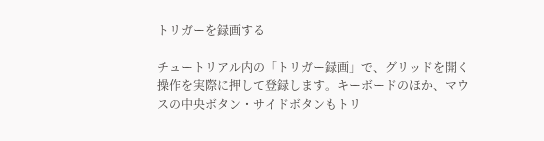トリガーを録画する

チュートリアル内の「トリガー録画」で、グリッドを開く操作を実際に押して登録します。キーボードのほか、マウスの中央ボタン・サイドボタンもトリ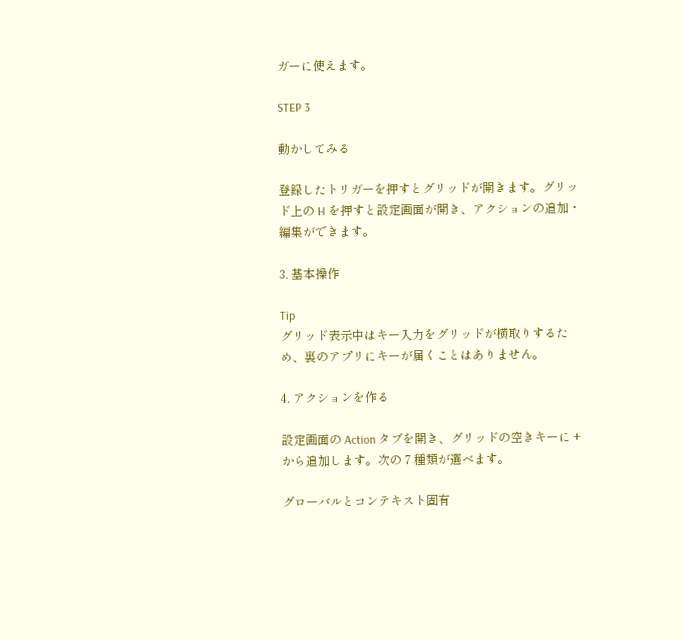ガーに使えます。

STEP 3

動かしてみる

登録したトリガーを押すとグリッドが開きます。グリッド上の H を押すと設定画面が開き、アクションの追加・編集ができます。

3. 基本操作

Tip
グリッド表示中はキー入力をグリッドが横取りするため、裏のアプリにキーが届くことはありません。

4. アクションを作る

設定画面の Action タブを開き、グリッドの空きキーに + から追加します。次の 7 種類が選べます。

グローバルとコンテキスト固有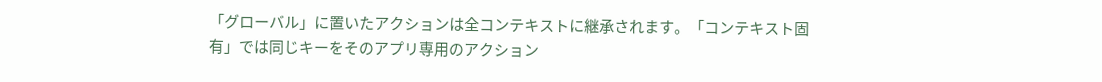「グローバル」に置いたアクションは全コンテキストに継承されます。「コンテキスト固有」では同じキーをそのアプリ専用のアクション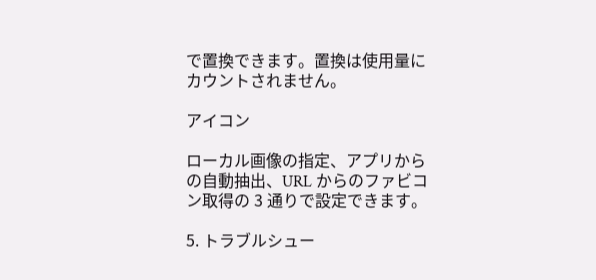で置換できます。置換は使用量にカウントされません。

アイコン

ローカル画像の指定、アプリからの自動抽出、URL からのファビコン取得の 3 通りで設定できます。

5. トラブルシュー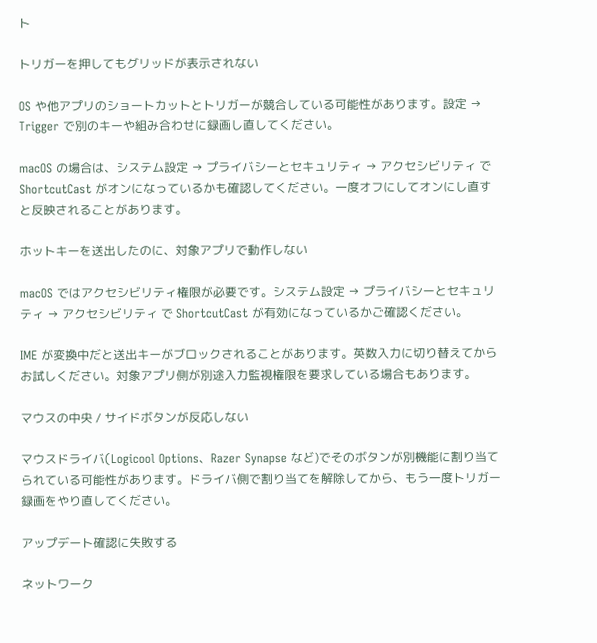ト

トリガーを押してもグリッドが表示されない

OS や他アプリのショートカットとトリガーが競合している可能性があります。設定 → Trigger で別のキーや組み合わせに録画し直してください。

macOS の場合は、システム設定 → プライバシーとセキュリティ → アクセシビリティ で ShortcutCast がオンになっているかも確認してください。一度オフにしてオンにし直すと反映されることがあります。

ホットキーを送出したのに、対象アプリで動作しない

macOS ではアクセシビリティ権限が必要です。システム設定 → プライバシーとセキュリティ → アクセシビリティ で ShortcutCast が有効になっているかご確認ください。

IME が変換中だと送出キーがブロックされることがあります。英数入力に切り替えてからお試しください。対象アプリ側が別途入力監視権限を要求している場合もあります。

マウスの中央 / サイドボタンが反応しない

マウスドライバ(Logicool Options、Razer Synapse など)でそのボタンが別機能に割り当てられている可能性があります。ドライバ側で割り当てを解除してから、もう一度トリガー録画をやり直してください。

アップデート確認に失敗する

ネットワーク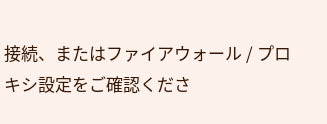接続、またはファイアウォール / プロキシ設定をご確認くださ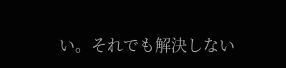い。それでも解決しない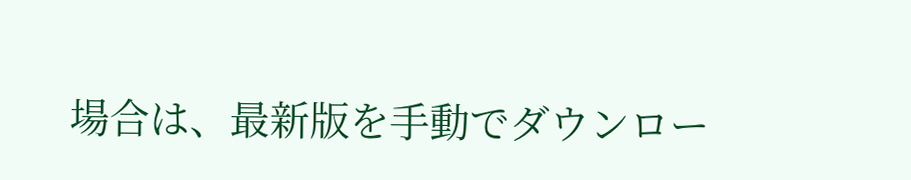場合は、最新版を手動でダウンロー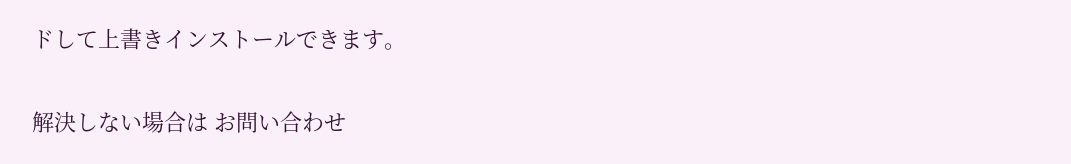ドして上書きインストールできます。

解決しない場合は お問い合わせ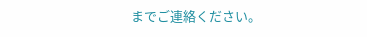までご連絡ください。